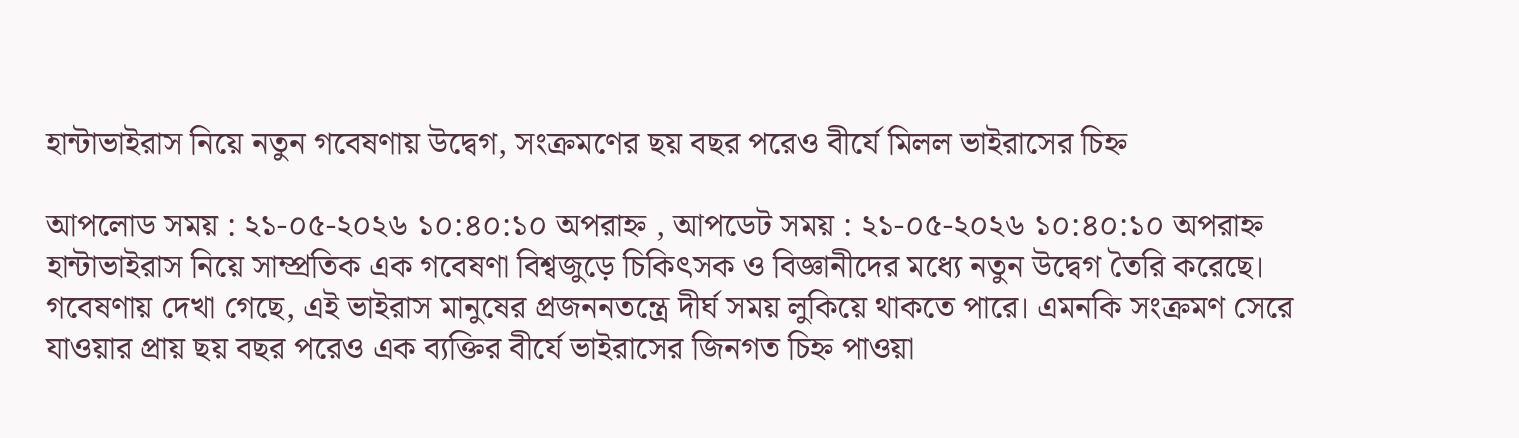হান্টাভাইরাস নিয়ে নতুন গবেষণায় উদ্বেগ, সংক্রমণের ছয় বছর পরেও বীর্যে মিলল ভাইরাসের চিহ্ন

আপলোড সময় : ২১-০৫-২০২৬ ১০:৪০:১০ অপরাহ্ন , আপডেট সময় : ২১-০৫-২০২৬ ১০:৪০:১০ অপরাহ্ন
হান্টাভাইরাস নিয়ে সাম্প্রতিক এক গবেষণা বিশ্বজুড়ে চিকিৎসক ও বিজ্ঞানীদের মধ্যে নতুন উদ্বেগ তৈরি করেছে। গবেষণায় দেখা গেছে, এই ভাইরাস মানুষের প্রজননতন্ত্রে দীর্ঘ সময় লুকিয়ে থাকতে পারে। এমনকি সংক্রমণ সেরে যাওয়ার প্রায় ছয় বছর পরেও এক ব্যক্তির বীর্যে ভাইরাসের জিনগত চিহ্ন পাওয়া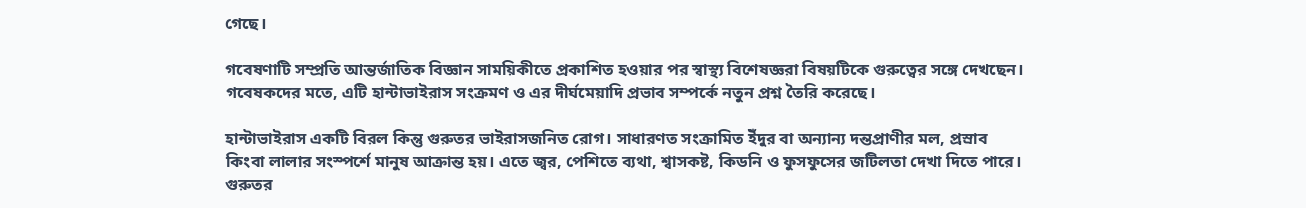গেছে।

গবেষণাটি সম্প্রতি আন্তর্জাতিক বিজ্ঞান সাময়িকীতে প্রকাশিত হওয়ার পর স্বাস্থ্য বিশেষজ্ঞরা বিষয়টিকে গুরুত্বের সঙ্গে দেখছেন। গবেষকদের মতে, এটি হান্টাভাইরাস সংক্রমণ ও এর দীর্ঘমেয়াদি প্রভাব সম্পর্কে নতুন প্রশ্ন তৈরি করেছে।

হান্টাভাইরাস একটি বিরল কিন্তু গুরুতর ভাইরাসজনিত রোগ। সাধারণত সংক্রামিত ইঁদুর বা অন্যান্য দন্তপ্রাণীর মল, প্রস্রাব কিংবা লালার সংস্পর্শে মানুষ আক্রান্ত হয়। এতে জ্বর, পেশিতে ব্যথা, শ্বাসকষ্ট, কিডনি ও ফুসফুসের জটিলতা দেখা দিতে পারে। গুরুতর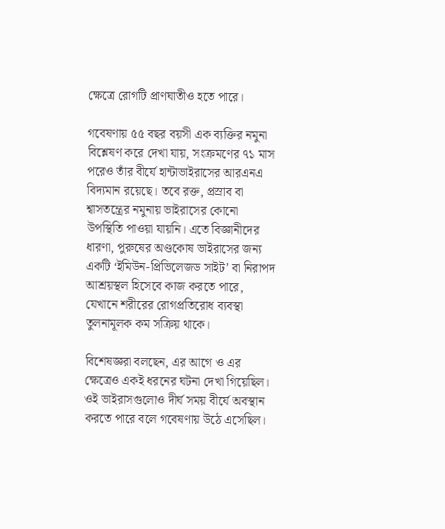ক্ষেত্রে রোগটি প্রাণঘাতীও হতে পারে।

গবেষণায় ৫৫ বছর বয়সী এক ব্যক্তির নমুনা বিশ্লেষণ করে দেখা যায়, সংক্রমণের ৭১ মাস পরেও তাঁর বীর্যে হান্টাভাইরাসের আরএনএ বিদ্যমান রয়েছে। তবে রক্ত, প্রস্রাব বা শ্বাসতন্ত্রের নমুনায় ভাইরাসের কোনো উপস্থিতি পাওয়া যায়নি। এতে বিজ্ঞানীদের ধারণা, পুরুষের অণ্ডকোষ ভাইরাসের জন্য একটি ‘ইমিউন-প্রিভিলেজড সাইট’ বা নিরাপদ আশ্রয়স্থল হিসেবে কাজ করতে পারে, যেখানে শরীরের রোগপ্রতিরোধ ব্যবস্থা তুলনামূলক কম সক্রিয় থাকে।

বিশেষজ্ঞরা বলছেন, এর আগে ও এর ক্ষেত্রেও একই ধরনের ঘটনা দেখা গিয়েছিল। ওই ভাইরাসগুলোও দীর্ঘ সময় বীর্যে অবস্থান করতে পারে বলে গবেষণায় উঠে এসেছিল।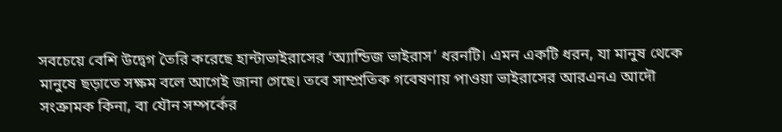সবচেয়ে বেশি উদ্বেগ তৈরি করেছে হান্টাভাইরাসের ‘অ্যান্ডিজ ভাইরাস’ ধরনটি। এমন একটি ধরন, যা মানুষ থেকে মানুষে ছড়াতে সক্ষম বলে আগেই জানা গেছে। তবে সাম্প্রতিক গবেষণায় পাওয়া ভাইরাসের আরএনএ আদৌ সংক্রামক কিনা, বা যৌন সম্পর্কের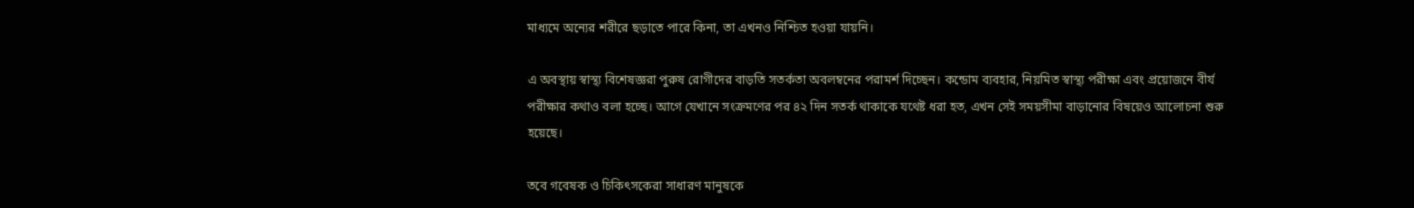মাধ্যমে অন্যের শরীরে ছড়াতে পারে কিনা, তা এখনও নিশ্চিত হওয়া যায়নি।

এ অবস্থায় স্বাস্থ্য বিশেষজ্ঞরা পুরুষ রোগীদের বাড়তি সতর্কতা অবলম্বনের পরামর্শ দিচ্ছেন। কন্ডোম ব্যবহার, নিয়মিত স্বাস্থ্য পরীক্ষা এবং প্রয়োজনে বীর্য পরীক্ষার কথাও বলা হচ্ছে। আগে যেখানে সংক্রমণের পর ৪২ দিন সতর্ক থাকাকে যথেষ্ট ধরা হত, এখন সেই সময়সীমা বাড়ানোর বিষয়েও আলোচনা শুরু হয়েছে।

তবে গবেষক ও চিকিৎসকেরা সাধারণ মানুষকে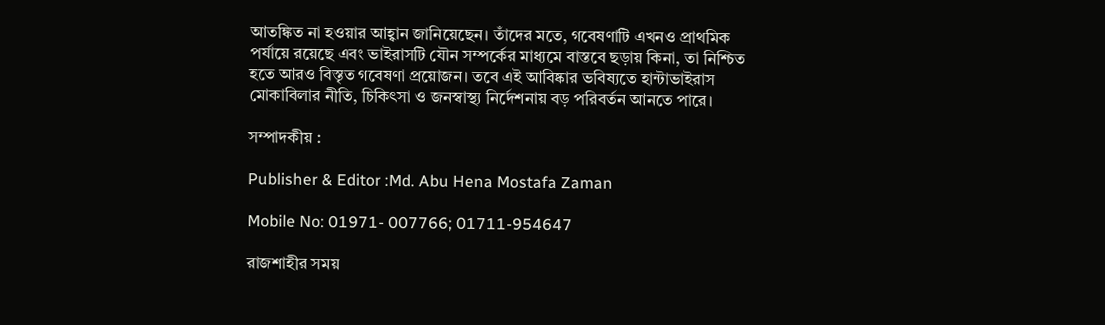আতঙ্কিত না হওয়ার আহ্বান জানিয়েছেন। তাঁদের মতে, গবেষণাটি এখনও প্রাথমিক পর্যায়ে রয়েছে এবং ভাইরাসটি যৌন সম্পর্কের মাধ্যমে বাস্তবে ছড়ায় কিনা, তা নিশ্চিত হতে আরও বিস্তৃত গবেষণা প্রয়োজন। তবে এই আবিষ্কার ভবিষ্যতে হান্টাভাইরাস মোকাবিলার নীতি, চিকিৎসা ও জনস্বাস্থ্য নির্দেশনায় বড় পরিবর্তন আনতে পারে।

সম্পাদকীয় :

Publisher & Editor :Md. Abu Hena Mostafa Zaman

Mobile No: 01971- 007766; 01711-954647

রাজশাহীর সময়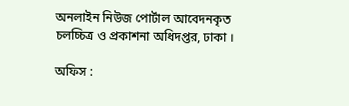অনলাইন নিউজ পোর্টাল আবেদনকৃত চলচ্চিত্র ও প্রকাশনা অধিদপ্তর, ঢাকা ।

অফিস :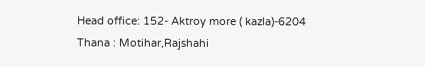Head office: 152- Aktroy more ( kazla)-6204 Thana : Motihar,Rajshahi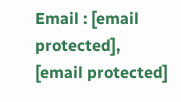Email : [email protected],                    [email protected]